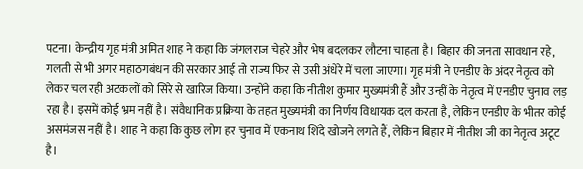पटना। केन्द्रीय गृह मंत्री अमित शाह ने कहा कि जंगलराज चेहरे और भेष बदलकर लौटना चाहता है। बिहार की जनता सावधान रहे, गलती से भी अगर महाठगबंधन की सरकार आई तो राज्य फिर से उसी अंधेरे में चला जाएगा। गृह मंत्री ने एनडीए के अंदर नेतृत्व को लेकर चल रही अटकलों को सिरे से खारिज किया। उन्होंने कहा कि नीतीश कुमार मुख्यमंत्री हैं और उन्हीं के नेतृत्व में एनडीए चुनाव लड़ रहा है। इसमें कोई भ्रम नहीं है। संवैधानिक प्रक्रिया के तहत मुख्यमंत्री का निर्णय विधायक दल करता है, लेकिन एनडीए के भीतर कोई असमंजस नहीं है। शाह ने कहा कि कुछ लोग हर चुनाव में एकनाथ शिंदे खोजने लगते हैं, लेकिन बिहार में नीतीश जी का नेतृत्व अटूट है।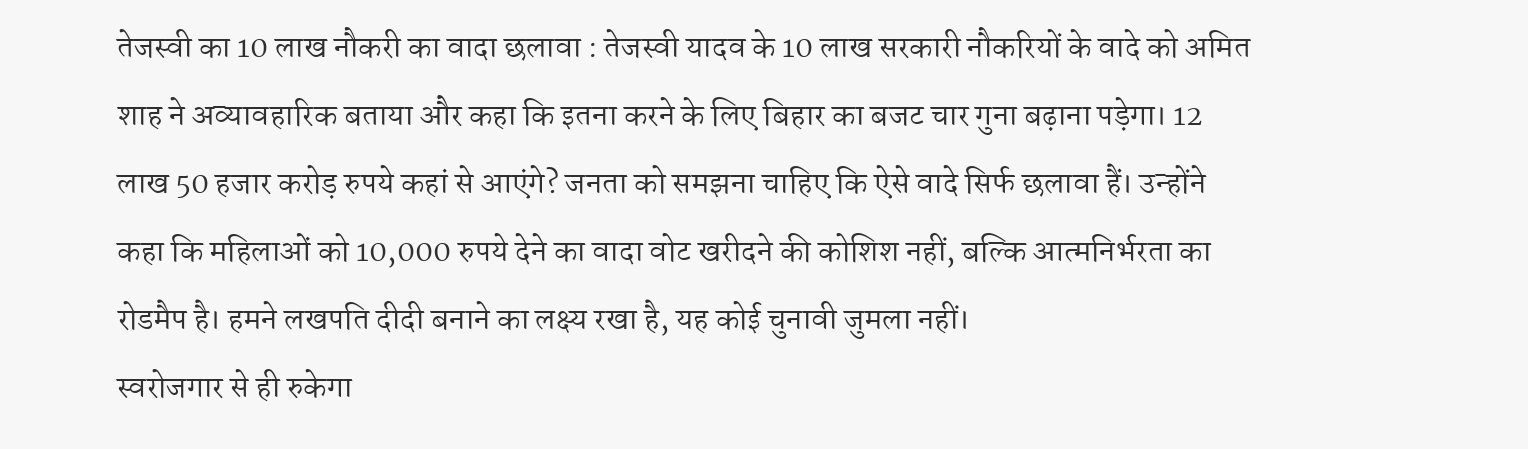तेजस्वी का 10 लाख नौकरी का वादा छलावा : तेजस्वी यादव के 10 लाख सरकारी नौकरियों के वादे को अमित शाह ने अव्यावहारिक बताया और कहा कि इतना करने के लिए बिहार का बजट चार गुना बढ़ाना पड़ेगा। 12 लाख 50 हजार करोड़ रुपये कहां से आएंगे? जनता को समझना चाहिए कि ऐसे वादे सिर्फ छलावा हैं। उन्होंने कहा कि महिलाओं को 10,000 रुपये देने का वादा वोट खरीदने की कोशिश नहीं, बल्कि आत्मनिर्भरता का रोडमैप है। हमने लखपति दीदी बनाने का लक्ष्य रखा है, यह कोई चुनावी जुमला नहीं।
स्वरोजगार से ही रुकेगा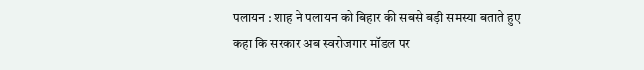पलायन : शाह ने पलायन को बिहार की सबसे बड़ी समस्या बताते हुए कहा कि सरकार अब स्वरोजगार मॉडल पर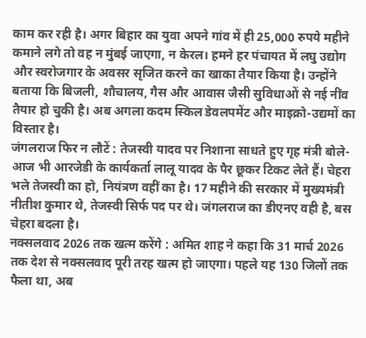काम कर रही है। अगर बिहार का युवा अपने गांव में ही 25,000 रुपये महीने कमाने लगे तो वह न मुंबई जाएगा, न केरल। हमने हर पंचायत में लघु उद्योग और स्वरोजगार के अवसर सृजित करने का खाका तैयार किया है। उन्होंने बताया कि बिजली, शौचालय, गैस और आवास जैसी सुविधाओं से नई नींव तैयार हो चुकी है। अब अगला कदम स्किल डेवलपमेंट और माइक्रो-उद्यमों का विस्तार है।
जंगलराज फिर न लौटें : तेजस्वी यादव पर निशाना साधते हुए गृह मंत्री बोले- आज भी आरजेडी के कार्यकर्ता लालू यादव के पैर छूकर टिकट लेते हैं। चेहरा भले तेजस्वी का हो, नियंत्रण वहीं का है। 17 महीने की सरकार में मुख्यमंत्री नीतीश कुमार थे, तेजस्वी सिर्फ पद पर थे। जंगलराज का डीएनए वही है, बस चेहरा बदला है।
नक्सलवाद 2026 तक खत्म करेंगे : अमित शाह ने कहा कि 31 मार्च 2026 तक देश से नक्सलवाद पूरी तरह खत्म हो जाएगा। पहले यह 130 जिलों तक फैला था, अब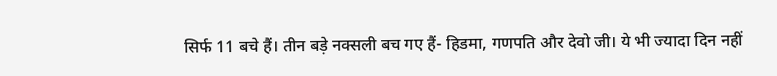सिर्फ 11 बचे हैं। तीन बड़े नक्सली बच गए हैं- हिडमा, गणपति और देवो जी। ये भी ज्यादा दिन नहीं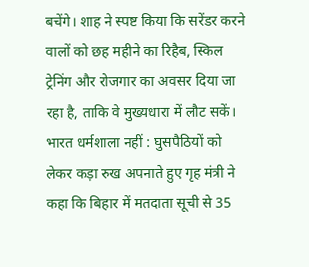बचेंगे। शाह ने स्पष्ट किया कि सरेंडर करने वालों को छह महीने का रिहैब, स्किल ट्रेनिंग और रोजगार का अवसर दिया जा रहा है, ताकि वे मुख्यधारा में लौट सकें।
भारत धर्मशाला नहीं : घुसपैठियों को लेकर कड़ा रुख अपनाते हुए गृह मंत्री ने कहा कि बिहार में मतदाता सूची से 35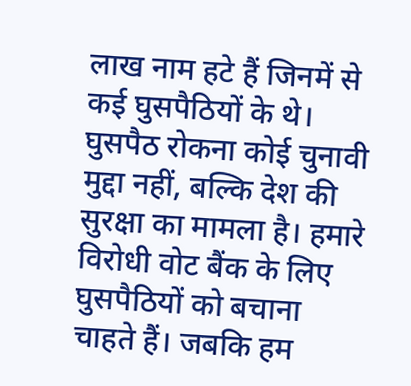लाख नाम हटे हैं जिनमें से कई घुसपैठियों के थे। घुसपैठ रोकना कोई चुनावी मुद्दा नहीं, बल्कि देश की सुरक्षा का मामला है। हमारे विरोधी वोट बैंक के लिए घुसपैठियों को बचाना चाहते हैं। जबकि हम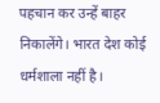पहचान कर उन्हें बाहर निकालेंगे। भारत देश कोई धर्मशाला नहीं है।